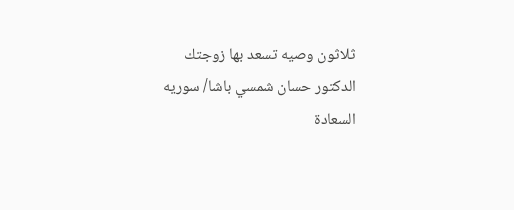ثلاثون وصيه تسعد بها زوجتك
الدكتور حسان شمسي باشا/ سوريه
السعادة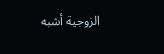الزوجية أشبه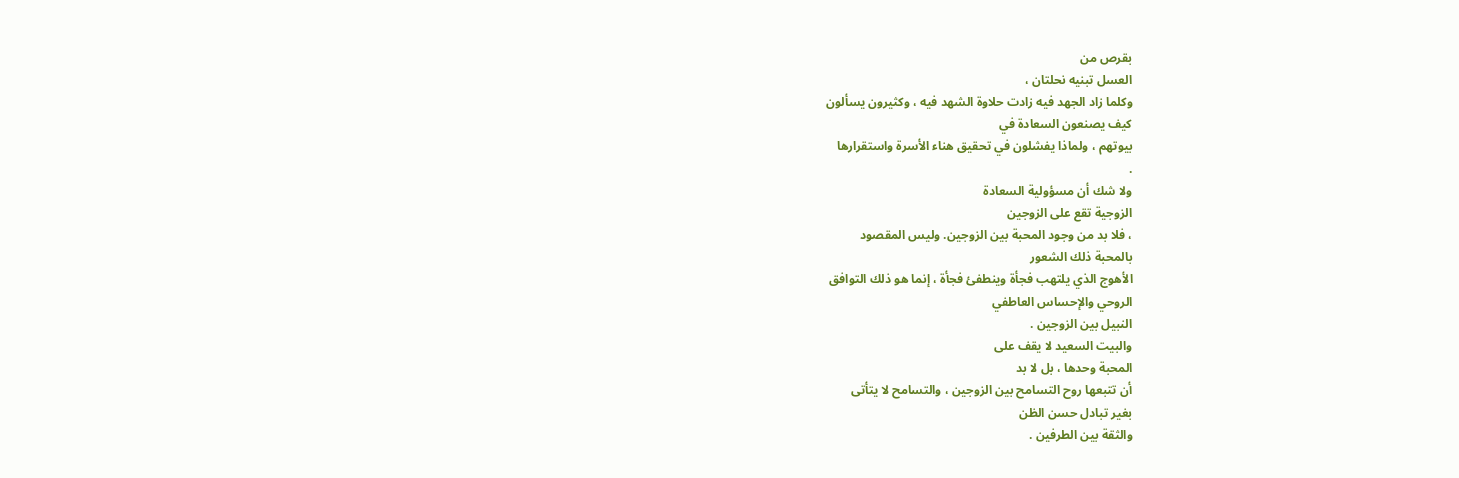بقرص من
العسل تبنيه نحلتان ،
وكلما زاد الجهد فيه زادت حلاوة الشهد فيه ، وكثيرون يسألون
كيف يصنعون السعادة في
بيوتهم ، ولماذا يفشلون في تحقيق هناء الأسرة واستقرارها
.
ولا شك أن مسؤولية السعادة
الزوجية تقع على الزوجين
، فلا بد من وجود المحبة بين الزوجين. وليس المقصود
بالمحبة ذلك الشعور
الأهوج الذي يلتهب فجأة وينطفئ فجأة ، إنما هو ذلك التوافق
الروحي والإحساس العاطفي
النبيل بين الزوجين .
والبيت السعيد لا يقف على
المحبة وحدها ، بل لا بد
أن تتبعها روح التسامح بين الزوجين ، والتسامح لا يتأتى
بغير تبادل حسن الظن
والثقة بين الطرفين .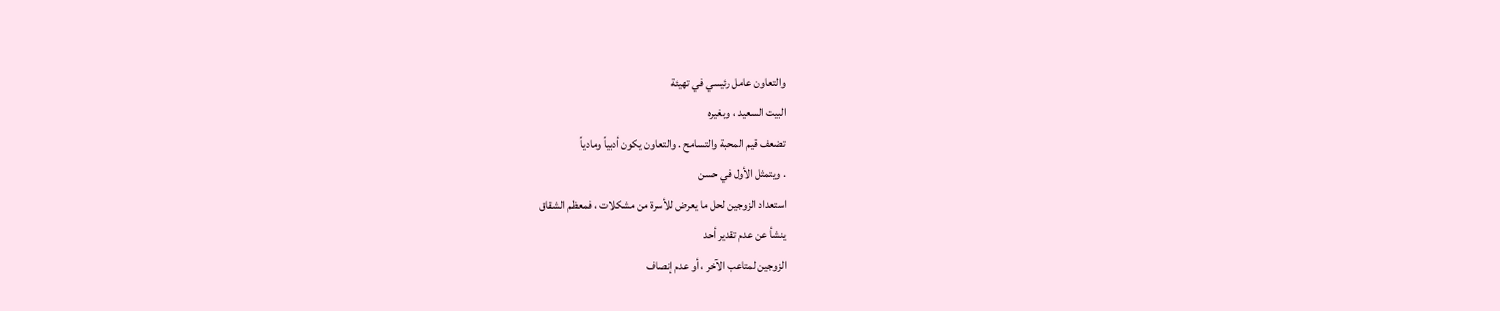والتعاون عامل رئيسي في تهيئة
البيت السعيد ، وبغيره
تضعف قيم المحبة والتسامح . والتعاون يكون أدبياً ومادياً
. ويتمثل الأول في حسن
استعداد الزوجين لحل ما يعرض للأسرة من مشكلات ، فمعظم الشقاق
ينشأ عن عدم تقدير أحد
الزوجين لمتاعب الآخر ، أو عدم إنصاف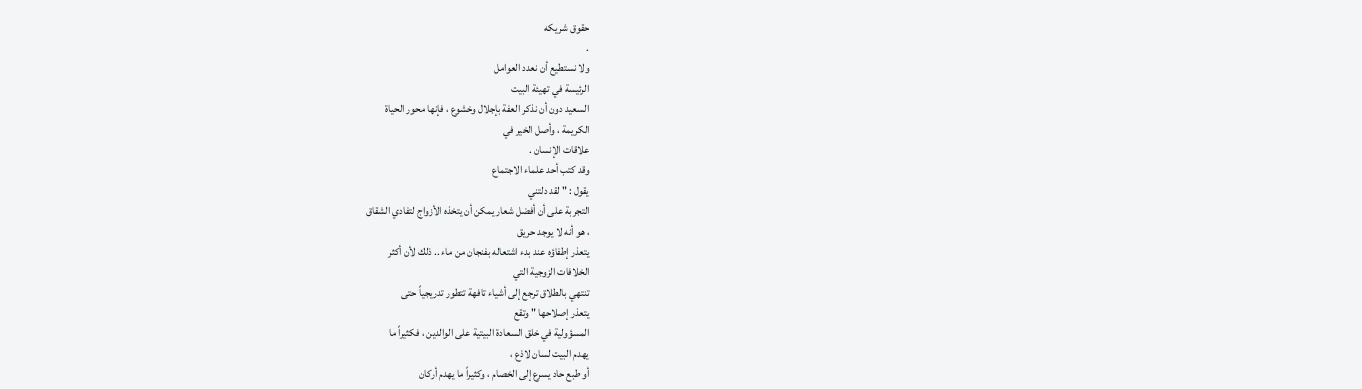حقوق شريكه
.
ولا نستطيع أن نعدد العوامل
الرئيسة في تهيئة البيت
السعيد دون أن نذكر العفة بإجلال وخشوع ، فإنها محور الحياة
الكريمة ، وأصل الخير في
علاقات الإنسان .
وقد كتب أحد علماء الاجتماع
يقول : " لقد دلتني
التجربة على أن أفضل شعار يمكن أن يتخذه الأزواج لتفادي الشقاق
، هو أنه لا يوجد حريق
يتعذر إطفاؤه عند بدء اشتعاله بفنجان من ماء .. ذلك لأن أكثر
الخلافات الزوجية التي
تنتهي بالطلاق ترجع إلى أشياء تافهة تتطور تدريجياً حتى
يتعذر إصلاحها " وتقع
المسؤولية في خلق السعادة البيتية على الوالدين ، فكثيراً ما
يهدم البيت لسان لاذع ،
أو طبع حاد يسرع إلى الخصام ، وكثيراً ما يهدم أركان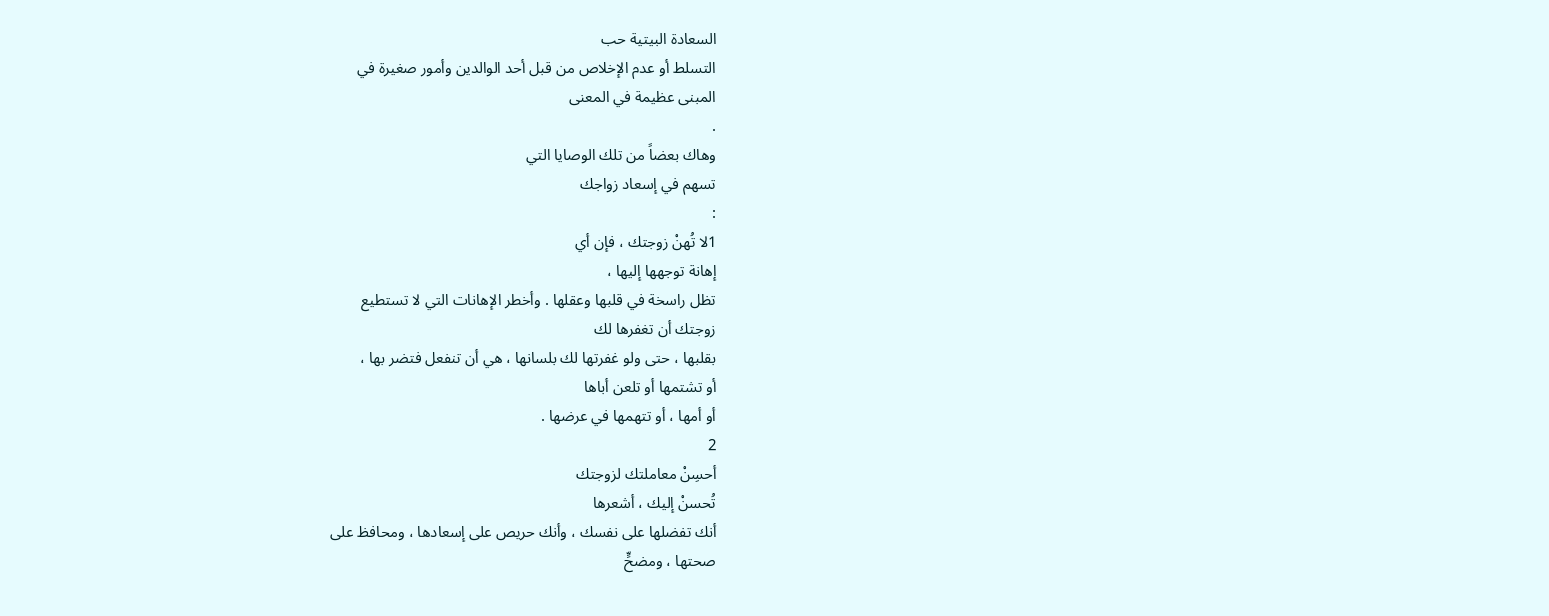السعادة البيتية حب
التسلط أو عدم الإخلاص من قبل أحد الوالدين وأمور صغيرة في
المبنى عظيمة في المعنى
.
وهاك بعضاً من تلك الوصايا التي
تسهم في إسعاد زواجك
:
1لا تُهنْ زوجتك ، فإن أي
إهانة توجهها إليها ،
تظل راسخة في قلبها وعقلها . وأخطر الإهانات التي لا تستطيع
زوجتك أن تغفرها لك
بقلبها ، حتى ولو غفرتها لك بلسانها ، هي أن تنفعل فتضر بها ،
أو تشتمها أو تلعن أباها
أو أمها ، أو تتهمها في عرضها .
2
أحسِنْ معاملتك لزوجتك
تُحسنْ إليك ، أشعرها
أنك تفضلها على نفسك ، وأنك حريص على إسعادها ، ومحافظ على
صحتها ، ومضحٍّ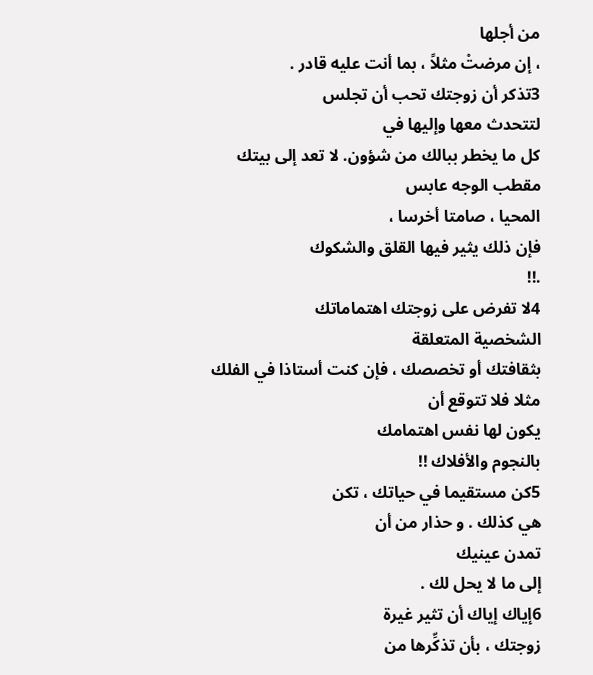من أجلها
، إن مرضتْ مثلاً ، بما أنت عليه قادر .
3تذكر أن زوجتك تحب أن تجلس
لتتحدث معها وإليها في
كل ما يخطر ببالك من شؤون. لا تعد إلى بيتك مقطب الوجه عابس
المحيا ، صامتا أخرسا ،
فإن ذلك يثير فيها القلق والشكوك
.!!
4لا تفرض على زوجتك اهتماماتك
الشخصية المتعلقة
بثقافتك أو تخصصك ، فإن كنت أستاذا في الفلك مثلا فلا تتوقع أن
يكون لها نفس اهتمامك
بالنجوم والأفلاك !!
5كن مستقيما في حياتك ، تكن
هي كذلك . و حذار من أن
تمدن عينيك
إلى ما لا يحل لك .
6إياك إياك أن تثير غيرة
زوجتك ، بأن تذكِّرها من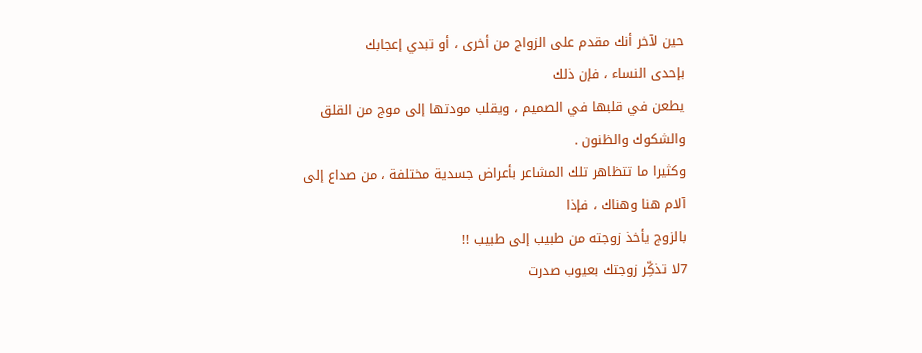حين لآخر أنك مقدم على الزواج من أخرى ، أو تبدي إعجابك
بإحدى النساء ، فإن ذلك
يطعن في قلبها في الصميم ، ويقلب مودتها إلى موج من القلق
والشكوك والظنون .
وكثيرا ما تتظاهر تلك المشاعر بأعراض جسدية مختلفة ، من صداع إلى
آلام هنا وهناك ، فإذا
بالزوج يأخذ زوجته من طبيب إلى طبيب !!
7لا تذكِّر زوجتك بعيوب صدرت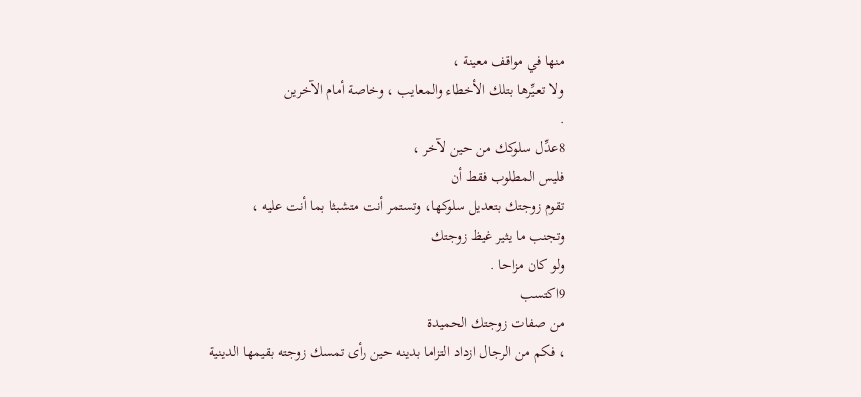منها في مواقف معينة ،
ولا تعـيِّرها بتلك الأخطاء والمعايب ، وخاصة أمام الآخرين
.
8عدِّل سلوكك من حين لآخر ،
فليس المطلوب فقط أن
تقوم زوجتك بتعديل سلوكها، وتستمر أنت متشبثا بما أنت عليه ،
وتجنب ما يثير غيظ زوجتك
ولو كان مزاحا .
9اكتسب
من صفات زوجتك الحميدة
، فكم من الرجال ازداد التزاما بدينه حين رأى تمسك زوجته بقيمها الدينية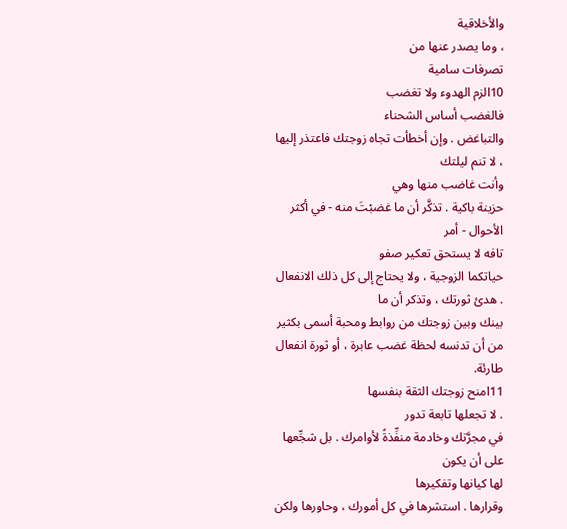والأخلاقية
، وما يصدر عنها من
تصرفات سامية
10الزم الهدوء ولا تغضب
فالغضب أساس الشحناء
والتباغض . وإن أخطأت تجاه زوجتك فاعتذر إليها ، لا تنم ليلتك
وأنت غاضب منها وهي
حزينة باكية . تذكَّر أن ما غضبْتَ منه - في أكثر الأحوال - أمر
تافه لا يستحق تعكير صفو
حياتكما الزوجية ، ولا يحتاج إلى كل ذلك الانفعال . هدئ ثورتك ، وتذكر أن ما
بينك وبين زوجتك من روابط ومحبة أسمى بكثير
من أن تدنسه لحظة غضب عابرة ، أو ثورة انفعال طارئة.
11امنح زوجتك الثقة بنفسها
. لا تجعلها تابعة تدور
في مجرَّتك وخادمة منفِّذةً لأوامرك . بل شجِّعها على أن يكون
لها كيانها وتفكيرها
وقرارها . استشرها في كل أمورك ، وحاورها ولكن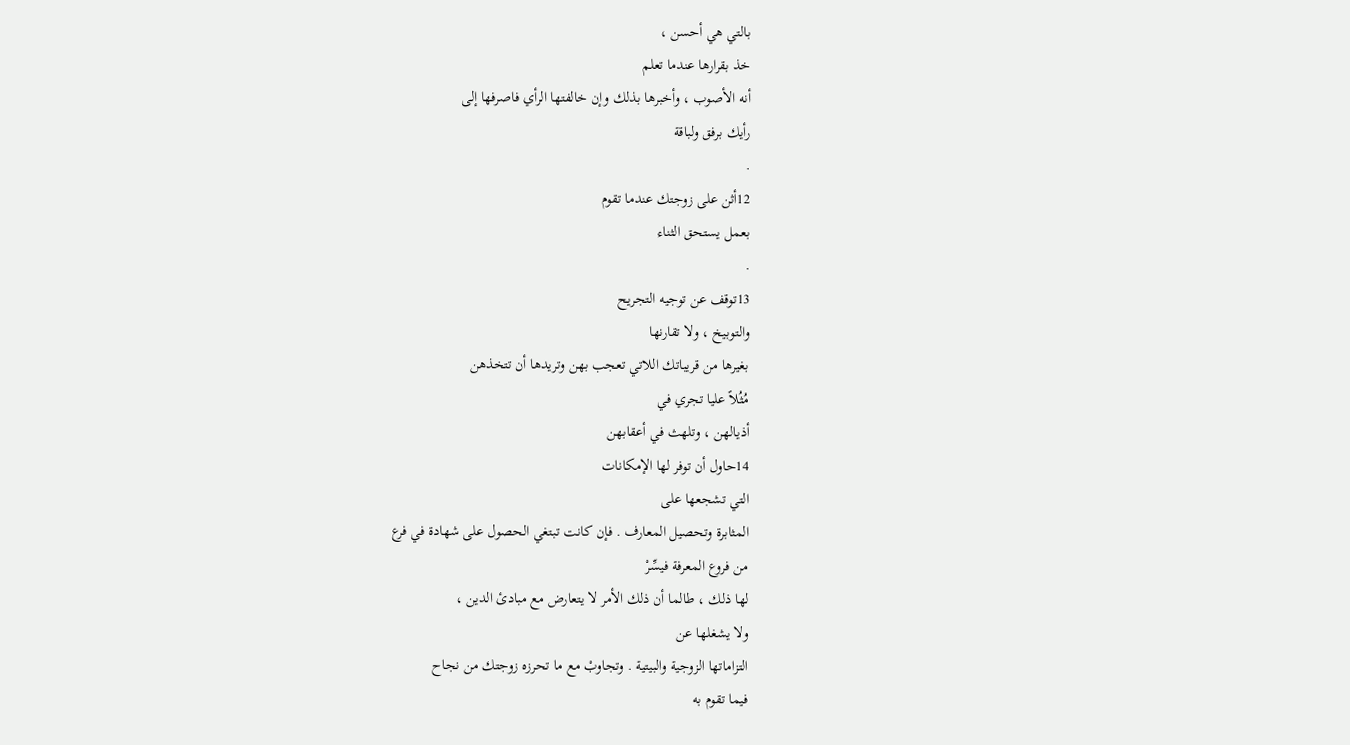بالتي هي أحسن ،
خذ بقرارها عندما تعلم
أنه الأصوب ، وأخبرها بذلك وإن خالفتها الرأي فاصرفها إلى
رأيك برفق ولباقة
.
12أثن على زوجتك عندما تقوم
بعمل يستحق الثناء
.
13توقف عن توجيه التجريح
والتوبيخ ، ولا تقارنها
بغيرها من قريباتك اللاتي تعجب بهن وتريدها أن تتخذهن
مُثُلاً عليا تجري في
أذيالهن ، وتلهث في أعقابهن
14حاول أن توفر لها الإمكانات
التي تشجعها على
المثابرة وتحصيل المعارف . فإن كانت تبتغي الحصول على شهادة في فرع
من فروع المعرفة فيسِّرْ
لها ذلك ، طالما أن ذلك الأمر لا يتعارض مع مبادئ الدين ،
ولا يشغلها عن
التزاماتها الزوجية والبيتية . وتجاوبْ مع ما تحرزه زوجتك من نجاح
فيما تقوم به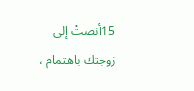15أنصتْ إلى زوجتك باهتمام ،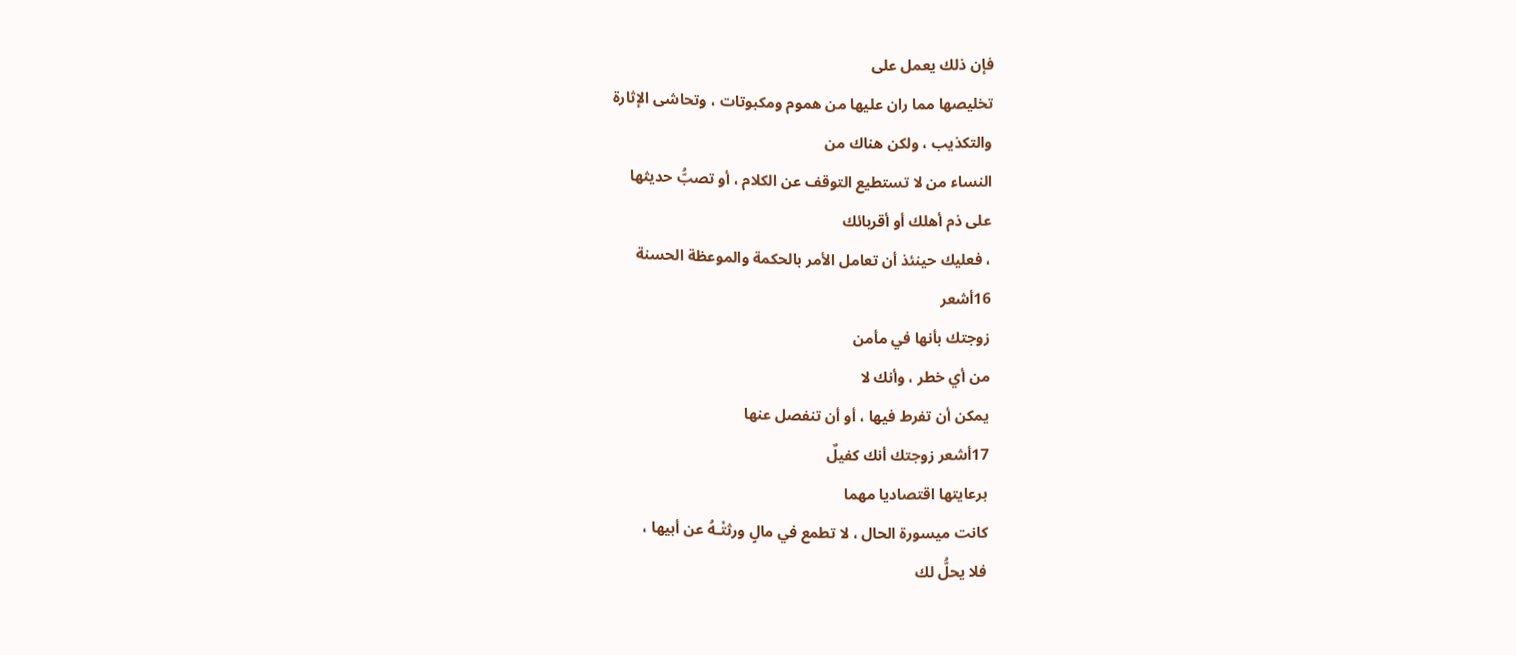فإن ذلك يعمل على
تخليصها مما ران عليها من هموم ومكبوتات ، وتحاشى الإثارة
والتكذيب ، ولكن هناك من
النساء من لا تستطيع التوقف عن الكلام ، أو تصبُّ حديثها
على ذم أهلك أو أقربائك
، فعليك حينئذ أن تعامل الأمر بالحكمة والموعظة الحسنة
16أشعر
زوجتك بأنها في مأمن
من أي خطر ، وأنك لا
يمكن أن تفرط فيها ، أو أن تنفصل عنها
17أشعر زوجتك أنك كفيلٌ
برعايتها اقتصاديا مهما
كانت ميسورة الحال ، لا تطمع في مالٍ ورثتْـهُ عن أبيها ،
فلا يحلُّ لك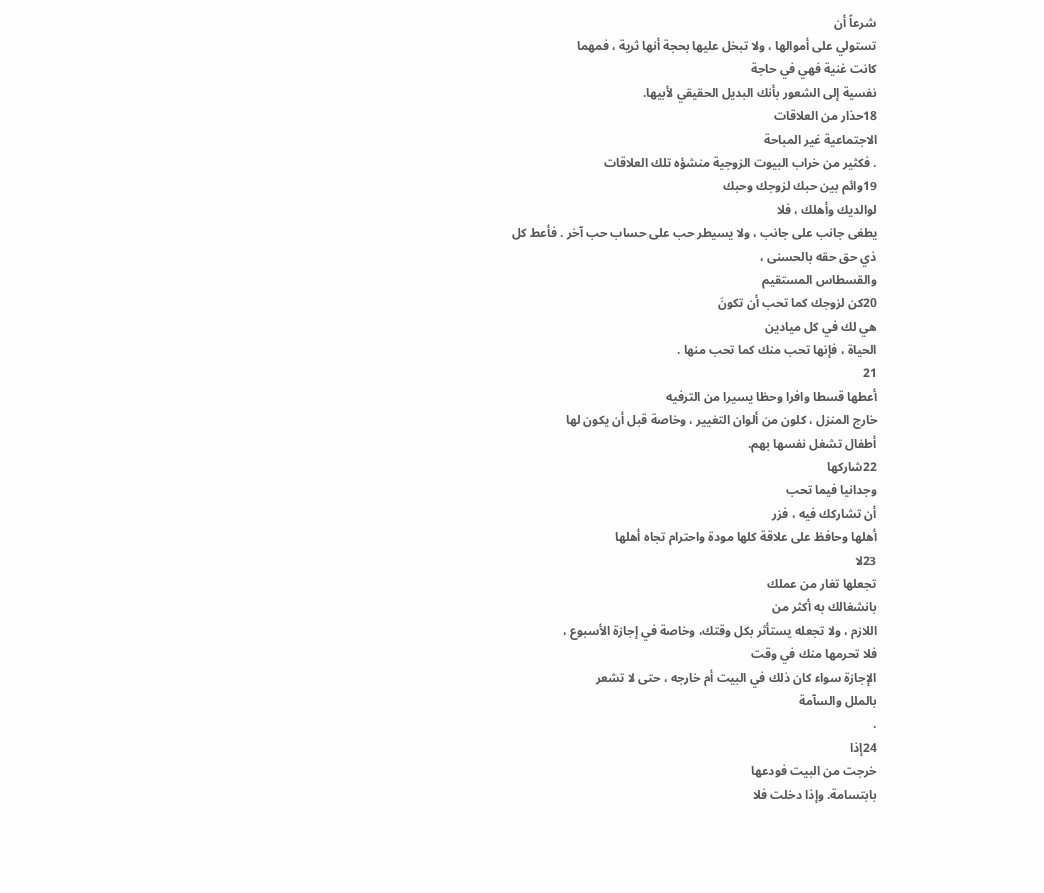شرعاً أن
تستولي على أموالها ، ولا تبخل عليها بحجة أنها ثرية ، فمهما
كانت غنية فهي في حاجة
نفسية إلى الشعور بأنك البديل الحقيقي لأبيها.
18حذار من العلاقات
الاجتماعية غير المباحة
. فكثير من خراب البيوت الزوجية منشؤه تلك العلاقات
19وائم بين حبك لزوجك وحبك
لوالديك وأهلك ، فلا
يطغى جانب على جانب ، ولا يسيطر حب على حساب حب آخر . فأعط كل
ذي حق حقه بالحسنى ،
والقسطاس المستقيم
20كن لزوجك كما تحب أن تكونَ
هي لك في كل ميادين
الحياة ، فإنها تحب منك كما تحب منها .
21
أعطها قسطا وافرا وحظا يسيرا من الترفيه
خارج المنزل ، كلون من ألوان التغيير ، وخاصة قبل أن يكون لها
أطفال تشغل نفسها بهم.
22شاركها
وجدانيا فيما تحب
أن تشاركك فيه ، فزر
أهلها وحافظ على علاقة كلها مودة واحترام تجاه أهلها
23لا
تجعلها تغار من عملك
بانشغالك به أكثر من
اللازم ، ولا تجعله يستأثر بكل وقتك، وخاصة في إجازة الأسبوع ،
فلا تحرمها منك في وقت
الإجازة سواء كان ذلك في البيت أم خارجه ، حتى لا تشعر
بالملل والسآمة
.
24إذا
خرجت من البيت فودعها
بابتسامة. وإذا دخلت فلا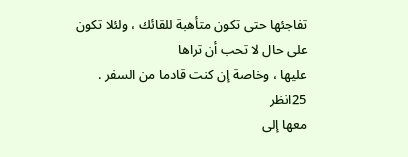تفاجئها حتى تكون متأهبة للقائك ، ولئلا تكون
على حال لا تحب أن تراها
عليها ، وخاصة إن كنت قادما من السفر .
25انظر
معها إلى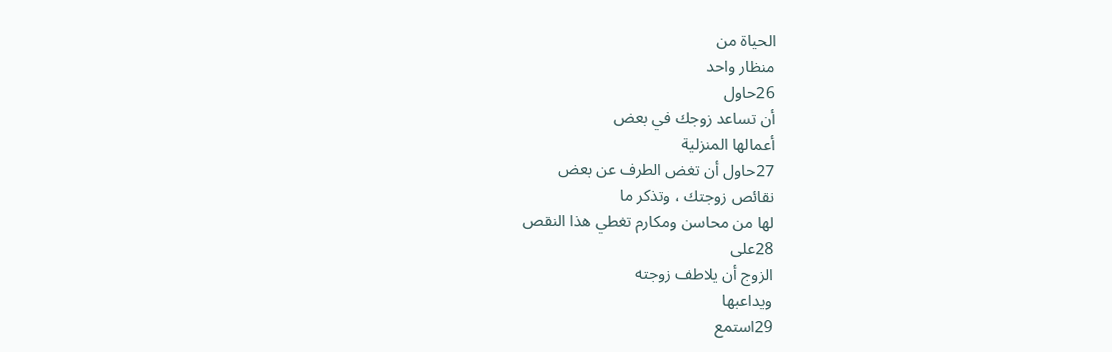الحياة من
منظار واحد
26حاول
أن تساعد زوجك في بعض
أعمالها المنزلية
27حاول أن تغض الطرف عن بعض
نقائص زوجتك ، وتذكر ما
لها من محاسن ومكارم تغطي هذا النقص
28على
الزوج أن يلاطف زوجته
ويداعبها
29استمع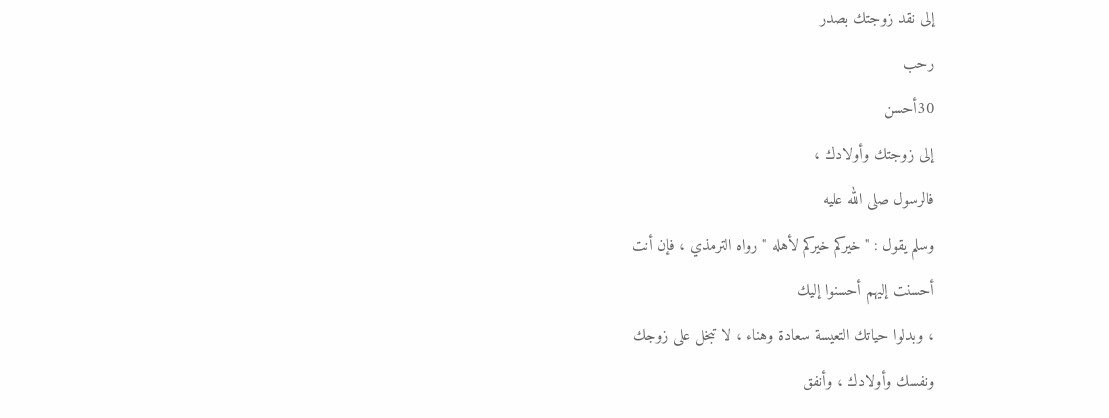إلى نقد زوجتك بصدر
رحب
30أحسن
إلى زوجتك وأولادك ،
فالرسول صلى الله عليه
وسلم يقول : " خيركم خيركم لأهله " رواه الترمذي ، فإن أنت
أحسنت إليهم أحسنوا إليك
، وبدلوا حياتك التعيسة سعادة وهناء ، لا تبخل على زوجك
ونفسك وأولادك ، وأنفق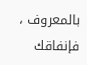بالمعروف ، فإنفاقك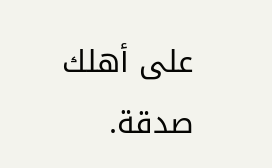على أهلك صدقة.